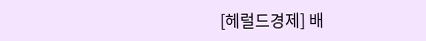[헤럴드경제] 배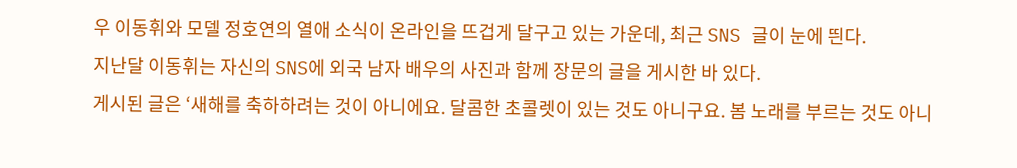우 이동휘와 모델 정호연의 열애 소식이 온라인을 뜨겁게 달구고 있는 가운데, 최근 SNS 글이 눈에 띈다.
지난달 이동휘는 자신의 SNS에 외국 남자 배우의 사진과 함께 장문의 글을 게시한 바 있다.
게시된 글은 ‘새해를 축하하려는 것이 아니에요. 달콤한 초콜렛이 있는 것도 아니구요. 봄 노래를 부르는 것도 아니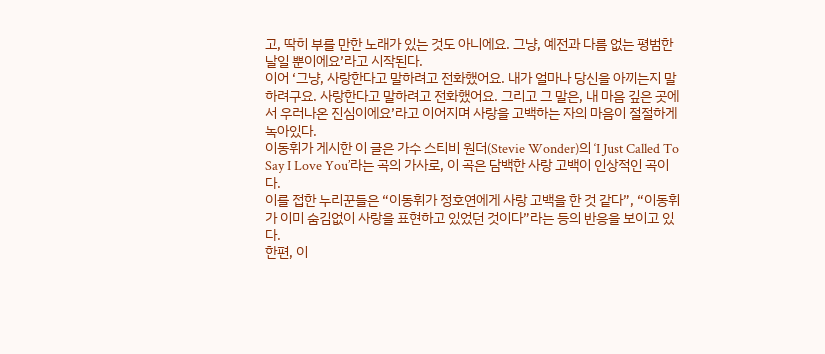고, 딱히 부를 만한 노래가 있는 것도 아니에요. 그냥, 예전과 다름 없는 평범한 날일 뿐이에요’라고 시작된다.
이어 ‘그냥, 사랑한다고 말하려고 전화했어요. 내가 얼마나 당신을 아끼는지 말하려구요. 사랑한다고 말하려고 전화했어요. 그리고 그 말은, 내 마음 깊은 곳에서 우러나온 진심이에요’라고 이어지며 사랑을 고백하는 자의 마음이 절절하게 녹아있다.
이동휘가 게시한 이 글은 가수 스티비 원더(Stevie Wonder)의 ‘I Just Called To Say I Love You’라는 곡의 가사로, 이 곡은 담백한 사랑 고백이 인상적인 곡이다.
이를 접한 누리꾼들은 “이동휘가 정호연에게 사랑 고백을 한 것 같다”, “이동휘가 이미 숨김없이 사랑을 표현하고 있었던 것이다”라는 등의 반응을 보이고 있다.
한편, 이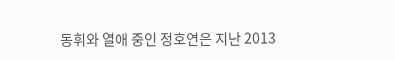동휘와 열애 중인 정호연은 지난 2013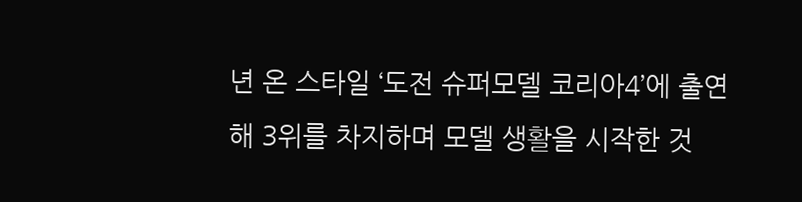년 온 스타일 ‘도전 슈퍼모델 코리아4’에 출연해 3위를 차지하며 모델 생활을 시작한 것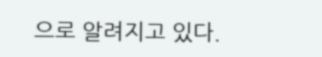으로 알려지고 있다.